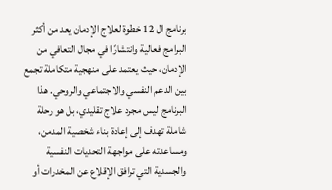برنامج ال 12 خطوة لعلاج الإدمان يعد من أكثر البرامج فعالية وانتشارًا في مجال التعافي من الإدمان، حيث يعتمد على منهجية متكاملة تجمع بين الدعم النفسي والاجتماعي والروحي. هذا البرنامج ليس مجرد علاج تقليدي، بل هو رحلة شاملة تهدف إلى إعادة بناء شخصية المدمن، ومساعدته على مواجهة التحديات النفسية والجسدية التي ترافق الإقلاع عن المخدرات أو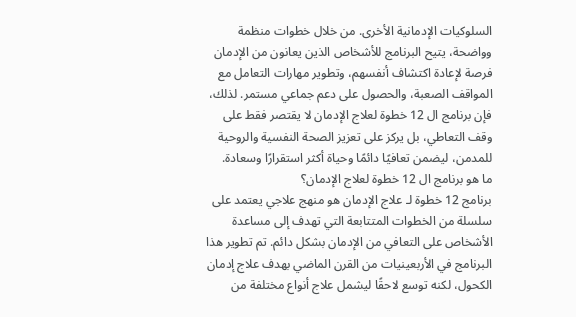السلوكيات الإدمانية الأخرى. من خلال خطوات منظمة وواضحة، يتيح البرنامج للأشخاص الذين يعانون من الإدمان فرصة لإعادة اكتشاف أنفسهم، وتطوير مهارات التعامل مع المواقف الصعبة، والحصول على دعم جماعي مستمر. لذلك، فإن برنامج ال 12 خطوة لعلاج الإدمان لا يقتصر فقط على وقف التعاطي، بل يركز على تعزيز الصحة النفسية والروحية للمدمن، ليضمن تعافيًا دائمًا وحياة أكثر استقرارًا وسعادة.
ما هو برنامج ال 12 خطوة لعلاج الإدمان؟
برنامج 12 خطوة لـ علاج الإدمان هو منهج علاجي يعتمد على سلسلة من الخطوات المتتابعة التي تهدف إلى مساعدة الأشخاص على التعافي من الإدمان بشكل دائم. تم تطوير هذا البرنامج في الأربعينيات من القرن الماضي بهدف علاج إدمان الكحول، لكنه توسع لاحقًا ليشمل علاج أنواع مختلفة من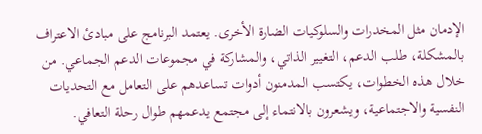الإدمان مثل المخدرات والسلوكيات الضارة الأخرى. يعتمد البرنامج على مبادئ الاعتراف بالمشكلة، طلب الدعم، التغيير الذاتي، والمشاركة في مجموعات الدعم الجماعي. من خلال هذه الخطوات، يكتسب المدمنون أدوات تساعدهم على التعامل مع التحديات النفسية والاجتماعية، ويشعرون بالانتماء إلى مجتمع يدعمهم طوال رحلة التعافي.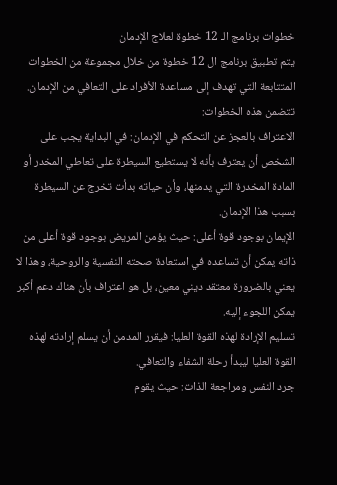خطوات برنامج الـ 12 خطوة لعلاج الإدمان
يتم تطبيق برنامج ال 12 خطوة من خلال مجموعة من الخطوات المتتابعة التي تهدف إلى مساعدة الأفراد على التعافي من الإدمان. تتضمن هذه الخطوات:
الاعتراف بالعجز عن التحكم في الإدمان: في البداية يجب على الشخص أن يعترف بأنه لا يستطيع السيطرة على تعاطي المخدر أو المادة المخدرة التي يدمنها، وأن حياته بدأت تخرج عن السيطرة بسبب هذا الإدمان.
الإيمان بوجود قوة أعلى: حيث يؤمن المريض بوجود قوة أعلى من ذاته يمكن أن تساعده في استعادة صحته النفسية والروحية، وهذا لا يعني بالضرورة معتقد ديني معين، بل هو اعتراف بأن هناك دعم أكبر يمكن اللجوء إليه.
تسليم الإرادة لهذه القوة العليا: فيقرر المدمن أن يسلم إرادته لهذه القوة العليا ليبدأ رحلة الشفاء والتعافي.
جرد النفس ومراجعة الذات: حيث يقوم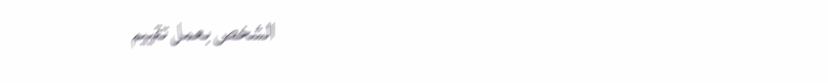الشخص بعمل تقييم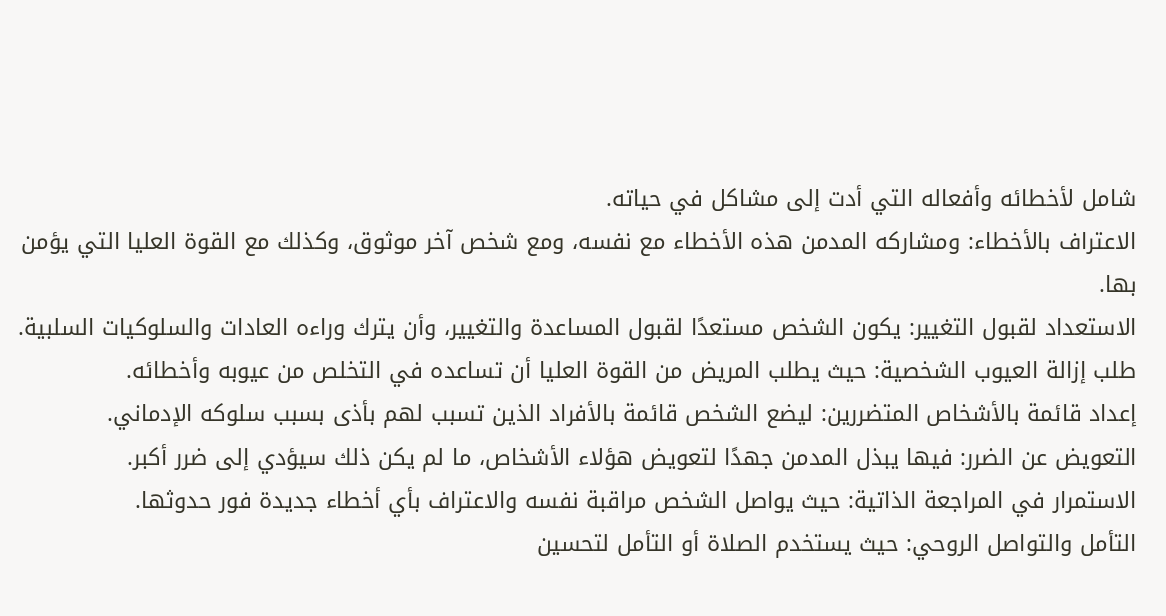شامل لأخطائه وأفعاله التي أدت إلى مشاكل في حياته.
الاعتراف بالأخطاء: ومشاركه المدمن هذه الأخطاء مع نفسه، ومع شخص آخر موثوق، وكذلك مع القوة العليا التي يؤمن بها.
الاستعداد لقبول التغيير: يكون الشخص مستعدًا لقبول المساعدة والتغيير، وأن يترك وراءه العادات والسلوكيات السلبية.
طلب إزالة العيوب الشخصية: حيث يطلب المريض من القوة العليا أن تساعده في التخلص من عيوبه وأخطائه.
إعداد قائمة بالأشخاص المتضررين: ليضع الشخص قائمة بالأفراد الذين تسبب لهم بأذى بسبب سلوكه الإدماني.
التعويض عن الضرر: فيها يبذل المدمن جهدًا لتعويض هؤلاء الأشخاص، ما لم يكن ذلك سيؤدي إلى ضرر أكبر.
الاستمرار في المراجعة الذاتية: حيث يواصل الشخص مراقبة نفسه والاعتراف بأي أخطاء جديدة فور حدوثها.
التأمل والتواصل الروحي: حيث يستخدم الصلاة أو التأمل لتحسين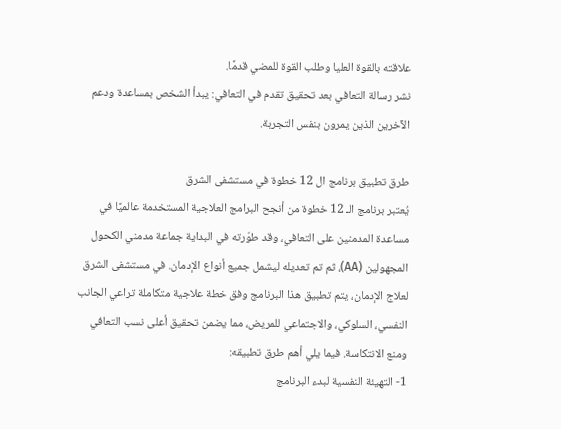علاقته بالقوة العليا وطلب القوة للمضي قدمًا.
نشر رسالة التعافي بعد تحقيق تقدم في التعافي: يبدأ الشخص بمساعدة ودعم الآخرين الذين يمرون بنفس التجربة.

طرق تطبيق برنامج ال 12 خطوة في مستشفى الشرق
يُعتبر برنامج الـ 12 خطوة من أنجح البرامج العلاجية المستخدمة عالميًا في مساعدة المدمنين على التعافي، وقد طوّرته في البداية جماعة مدمني الكحول المجهولين (AA)، ثم تم تعديله ليشمل جميع أنواع الإدمان. في مستشفى الشرق لعلاج الإدمان، يتم تطبيق هذا البرنامج وفق خطة علاجية متكاملة تراعي الجانب النفسي، السلوكي، والاجتماعي للمريض، مما يضمن تحقيق أعلى نسب التعافي ومنع الانتكاسة. فيما يلي أهم طرق تطبيقه:
1- التهيئة النفسية لبدء البرنامج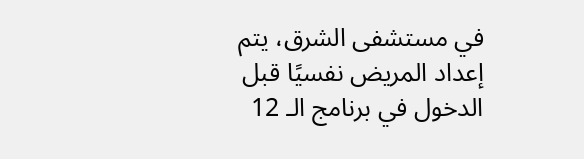في مستشفى الشرق، يتم إعداد المريض نفسيًا قبل الدخول في برنامج الـ 12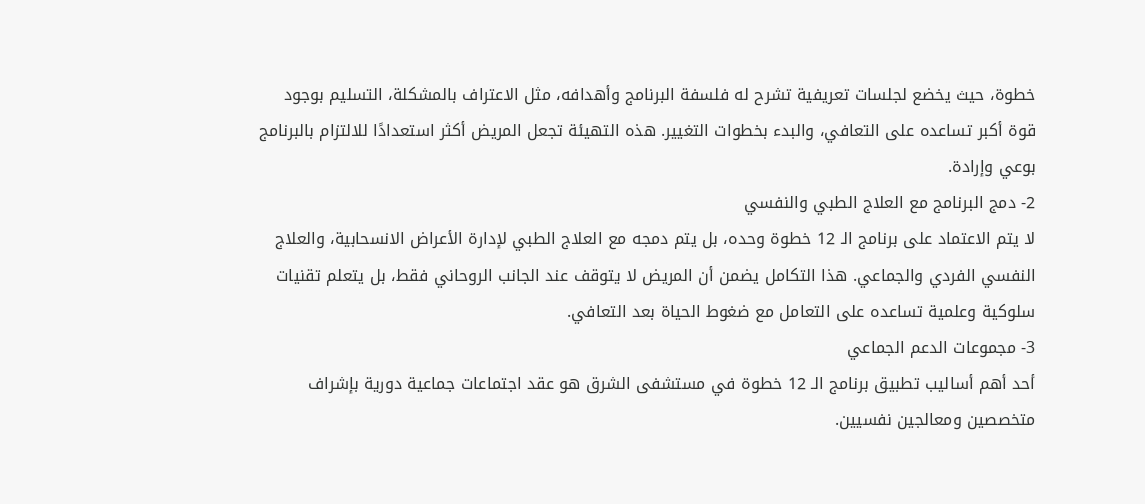خطوة، حيث يخضع لجلسات تعريفية تشرح له فلسفة البرنامج وأهدافه، مثل الاعتراف بالمشكلة، التسليم بوجود قوة أكبر تساعده على التعافي، والبدء بخطوات التغيير. هذه التهيئة تجعل المريض أكثر استعدادًا للالتزام بالبرنامج بوعي وإرادة.
2- دمج البرنامج مع العلاج الطبي والنفسي
لا يتم الاعتماد على برنامج الـ 12 خطوة وحده، بل يتم دمجه مع العلاج الطبي لإدارة الأعراض الانسحابية، والعلاج النفسي الفردي والجماعي. هذا التكامل يضمن أن المريض لا يتوقف عند الجانب الروحاني فقط، بل يتعلم تقنيات سلوكية وعلمية تساعده على التعامل مع ضغوط الحياة بعد التعافي.
3- مجموعات الدعم الجماعي
أحد أهم أساليب تطبيق برنامج الـ 12 خطوة في مستشفى الشرق هو عقد اجتماعات جماعية دورية بإشراف متخصصين ومعالجين نفسيين.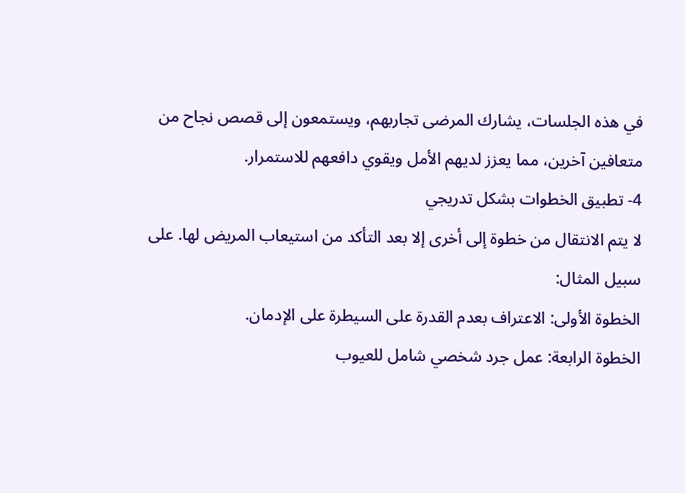في هذه الجلسات، يشارك المرضى تجاربهم، ويستمعون إلى قصص نجاح من متعافين آخرين، مما يعزز لديهم الأمل ويقوي دافعهم للاستمرار.
4- تطبيق الخطوات بشكل تدريجي
لا يتم الانتقال من خطوة إلى أخرى إلا بعد التأكد من استيعاب المريض لها. على سبيل المثال:
الخطوة الأولى: الاعتراف بعدم القدرة على السيطرة على الإدمان.
الخطوة الرابعة: عمل جرد شخصي شامل للعيوب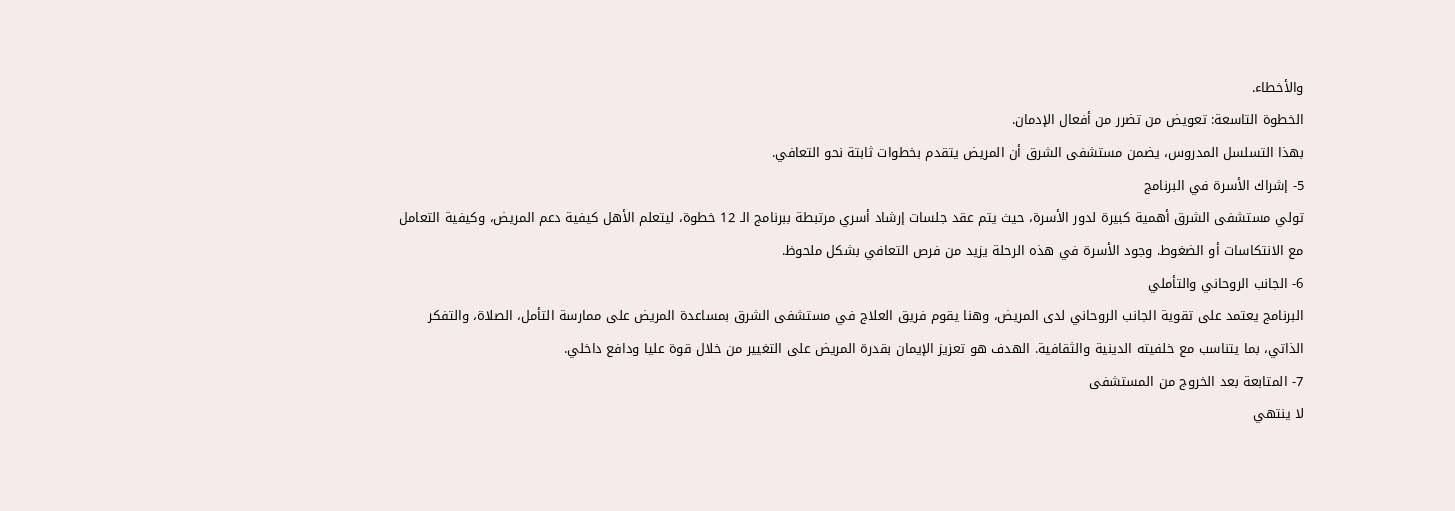والأخطاء.
الخطوة التاسعة: تعويض من تضرر من أفعال الإدمان.
بهذا التسلسل المدروس، يضمن مستشفى الشرق أن المريض يتقدم بخطوات ثابتة نحو التعافي.
5- إشراك الأسرة في البرنامج
تولي مستشفى الشرق أهمية كبيرة لدور الأسرة، حيث يتم عقد جلسات إرشاد أسري مرتبطة ببرنامج الـ 12 خطوة، ليتعلم الأهل كيفية دعم المريض، وكيفية التعامل مع الانتكاسات أو الضغوط. وجود الأسرة في هذه الرحلة يزيد من فرص التعافي بشكل ملحوظ.
6- الجانب الروحاني والتأملي
البرنامج يعتمد على تقوية الجانب الروحاني لدى المريض، وهنا يقوم فريق العلاج في مستشفى الشرق بمساعدة المريض على ممارسة التأمل، الصلاة، والتفكر الذاتي، بما يتناسب مع خلفيته الدينية والثقافية. الهدف هو تعزيز الإيمان بقدرة المريض على التغيير من خلال قوة عليا ودافع داخلي.
7- المتابعة بعد الخروج من المستشفى
لا ينتهي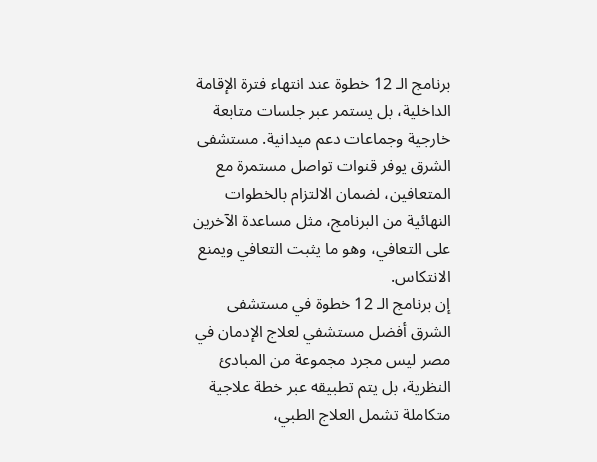برنامج الـ 12 خطوة عند انتهاء فترة الإقامة الداخلية، بل يستمر عبر جلسات متابعة خارجية وجماعات دعم ميدانية. مستشفى الشرق يوفر قنوات تواصل مستمرة مع المتعافين، لضمان الالتزام بالخطوات النهائية من البرنامج، مثل مساعدة الآخرين على التعافي، وهو ما يثبت التعافي ويمنع الانتكاس.
إن برنامج الـ 12 خطوة في مستشفى الشرق أفضل مستشفي لعلاج الإدمان في مصر ليس مجرد مجموعة من المبادئ النظرية، بل يتم تطبيقه عبر خطة علاجية متكاملة تشمل العلاج الطبي،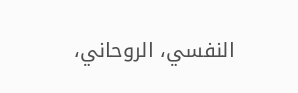النفسي، الروحاني،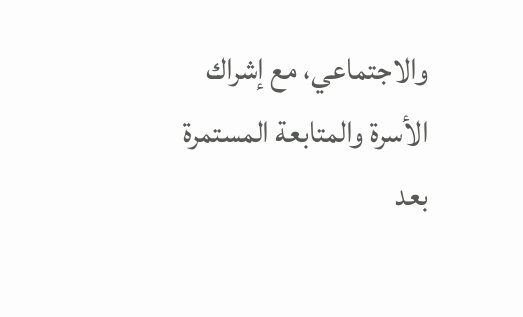والاجتماعي، مع إشراك الأسرة والمتابعة المستمرة بعد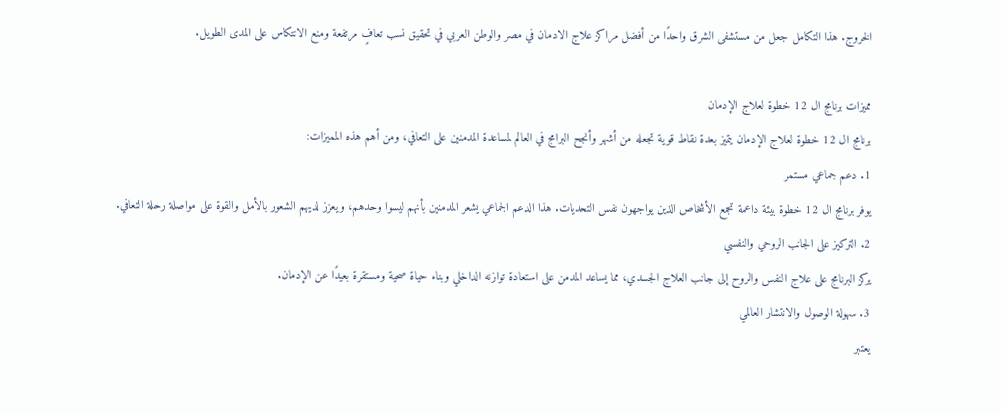الخروج. هذا التكامل جعل من مستشفى الشرق واحدًا من أفضل مراكز علاج الادمان في مصر والوطن العربي في تحقيق نسب تعافٍ مرتفعة ومنع الانتكاس على المدى الطويل.

مميزات برنامج ال 12 خطوة لعلاج الإدمان
برنامج ال 12 خطوة لعلاج الإدمان يتميز بعدة نقاط قوية تجعله من أشهر وأنجح البرامج في العالم لمساعدة المدمنين على التعافي، ومن أهم هذه المميزات:
1. دعم جماعي مستمر
يوفر برنامج ال 12 خطوة بيئة داعمة تجمع الأشخاص الذين يواجهون نفس التحديات. هذا الدعم الجماعي يشعر المدمنين بأنهم ليسوا وحدهم، ويعزز لديهم الشعور بالأمل والقوة على مواصلة رحلة التعافي.
2. التركيز على الجانب الروحي والنفسي
يركز البرنامج على علاج النفس والروح إلى جانب العلاج الجسدي، مما يساعد المدمن على استعادة توازنه الداخلي وبناء حياة صحية ومستقرة بعيدًا عن الإدمان.
3. سهولة الوصول والانتشار العالمي
يعتبر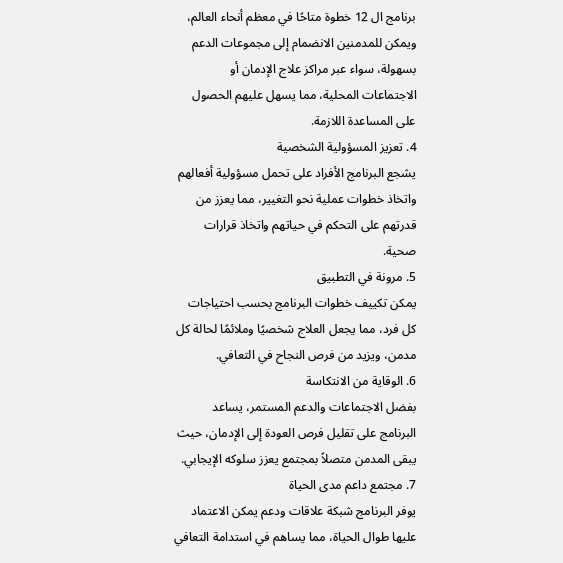برنامج ال 12 خطوة متاحًا في معظم أنحاء العالم، ويمكن للمدمنين الانضمام إلى مجموعات الدعم بسهولة، سواء عبر مراكز علاج الإدمان أو الاجتماعات المحلية، مما يسهل عليهم الحصول على المساعدة اللازمة.
4. تعزيز المسؤولية الشخصية
يشجع البرنامج الأفراد على تحمل مسؤولية أفعالهم واتخاذ خطوات عملية نحو التغيير، مما يعزز من قدرتهم على التحكم في حياتهم واتخاذ قرارات صحية.
5. مرونة في التطبيق
يمكن تكييف خطوات البرنامج بحسب احتياجات كل فرد، مما يجعل العلاج شخصيًا وملائمًا لحالة كل مدمن، ويزيد من فرص النجاح في التعافي.
6. الوقاية من الانتكاسة
بفضل الاجتماعات والدعم المستمر، يساعد البرنامج على تقليل فرص العودة إلى الإدمان، حيث يبقى المدمن متصلاً بمجتمع يعزز سلوكه الإيجابي.
7. مجتمع داعم مدى الحياة
يوفر البرنامج شبكة علاقات ودعم يمكن الاعتماد عليها طوال الحياة، مما يساهم في استدامة التعافي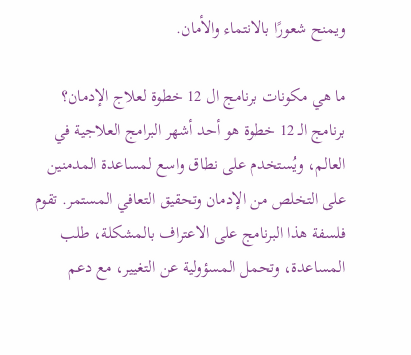ويمنح شعورًا بالانتماء والأمان.

ما هي مكونات برنامج ال 12 خطوة لعلاج الإدمان؟
برنامج الـ 12 خطوة هو أحد أشهر البرامج العلاجية في العالم، ويُستخدم على نطاق واسع لمساعدة المدمنين على التخلص من الإدمان وتحقيق التعافي المستمر. تقوم فلسفة هذا البرنامج على الاعتراف بالمشكلة، طلب المساعدة، وتحمل المسؤولية عن التغيير، مع دعم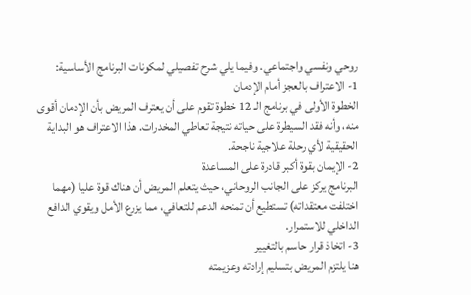روحي ونفسي واجتماعي. وفيما يلي شرح تفصيلي لمكونات البرنامج الأساسية:
1- الاعتراف بالعجز أمام الإدمان
الخطوة الأولى في برنامج الـ 12 خطوة تقوم على أن يعترف المريض بأن الإدمان أقوى منه، وأنه فقد السيطرة على حياته نتيجة تعاطي المخدرات. هذا الاعتراف هو البداية الحقيقية لأي رحلة علاجية ناجحة.
2- الإيمان بقوة أكبر قادرة على المساعدة
البرنامج يركز على الجانب الروحاني، حيث يتعلم المريض أن هناك قوة عليا (مهما اختلفت معتقداته) تستطيع أن تمنحه الدعم للتعافي، مما يزرع الأمل ويقوي الدافع الداخلي للاستمرار.
3- اتخاذ قرار حاسم بالتغيير
هنا يلتزم المريض بتسليم إرادته وعزيمته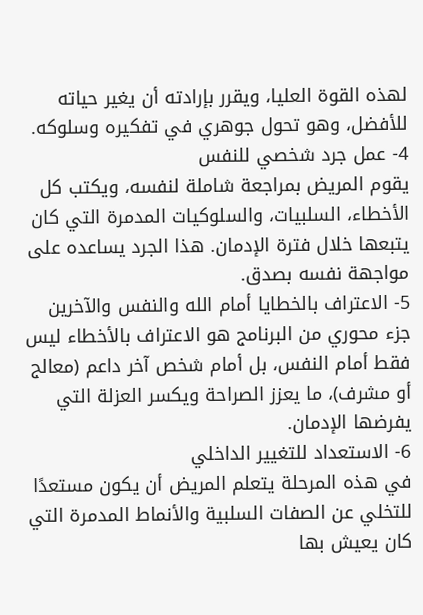لهذه القوة العليا، ويقرر بإرادته أن يغير حياته للأفضل، وهو تحول جوهري في تفكيره وسلوكه.
4- عمل جرد شخصي للنفس
يقوم المريض بمراجعة شاملة لنفسه، ويكتب كل الأخطاء، السلبيات، والسلوكيات المدمرة التي كان يتبعها خلال فترة الإدمان. هذا الجرد يساعده على مواجهة نفسه بصدق.
5- الاعتراف بالخطايا أمام الله والنفس والآخرين
جزء محوري من البرنامج هو الاعتراف بالأخطاء ليس فقط أمام النفس، بل أمام شخص آخر داعم (معالج أو مشرف)، ما يعزز الصراحة ويكسر العزلة التي يفرضها الإدمان.
6- الاستعداد للتغيير الداخلي
في هذه المرحلة يتعلم المريض أن يكون مستعدًا للتخلي عن الصفات السلبية والأنماط المدمرة التي كان يعيش بها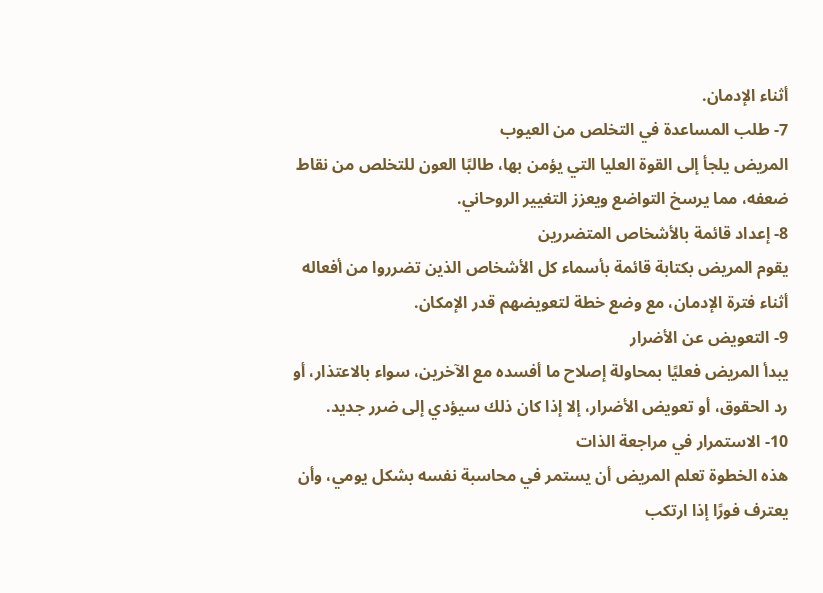أثناء الإدمان.
7- طلب المساعدة في التخلص من العيوب
المريض يلجأ إلى القوة العليا التي يؤمن بها، طالبًا العون للتخلص من نقاط ضعفه، مما يرسخ التواضع ويعزز التغيير الروحاني.
8- إعداد قائمة بالأشخاص المتضررين
يقوم المريض بكتابة قائمة بأسماء كل الأشخاص الذين تضرروا من أفعاله أثناء فترة الإدمان، مع وضع خطة لتعويضهم قدر الإمكان.
9- التعويض عن الأضرار
يبدأ المريض فعليًا بمحاولة إصلاح ما أفسده مع الآخرين، سواء بالاعتذار، أو رد الحقوق، أو تعويض الأضرار، إلا إذا كان ذلك سيؤدي إلى ضرر جديد.
10- الاستمرار في مراجعة الذات
هذه الخطوة تعلم المريض أن يستمر في محاسبة نفسه بشكل يومي، وأن يعترف فورًا إذا ارتكب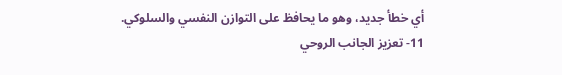أي خطأ جديد، وهو ما يحافظ على التوازن النفسي والسلوكي.
11- تعزيز الجانب الروحي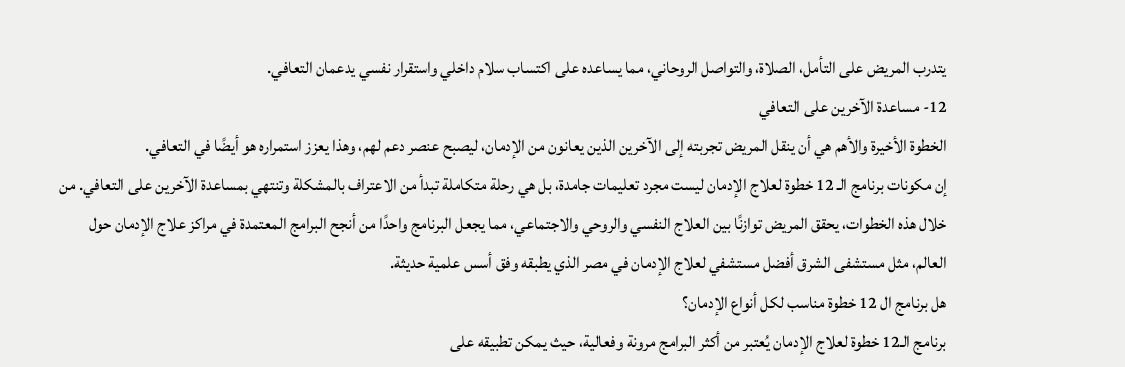يتدرب المريض على التأمل، الصلاة، والتواصل الروحاني، مما يساعده على اكتساب سلام داخلي واستقرار نفسي يدعمان التعافي.
12- مساعدة الآخرين على التعافي
الخطوة الأخيرة والأهم هي أن ينقل المريض تجربته إلى الآخرين الذين يعانون من الإدمان، ليصبح عنصر دعم لهم، وهذا يعزز استمراره هو أيضًا في التعافي.
إن مكونات برنامج الـ 12 خطوة لعلاج الإدمان ليست مجرد تعليمات جامدة، بل هي رحلة متكاملة تبدأ من الاعتراف بالمشكلة وتنتهي بمساعدة الآخرين على التعافي. من خلال هذه الخطوات، يحقق المريض توازنًا بين العلاج النفسي والروحي والاجتماعي، مما يجعل البرنامج واحدًا من أنجح البرامج المعتمدة في مراكز علاج الإدمان حول العالم، مثل مستشفى الشرق أفضل مستشفي لعلاج الإدمان في مصر الذي يطبقه وفق أسس علمية حديثة.
هل برنامج ال 12 خطوة مناسب لكل أنواع الإدمان؟
برنامج الـ12 خطوة لعلاج الإدمان يُعتبر من أكثر البرامج مرونة وفعالية، حيث يمكن تطبيقه على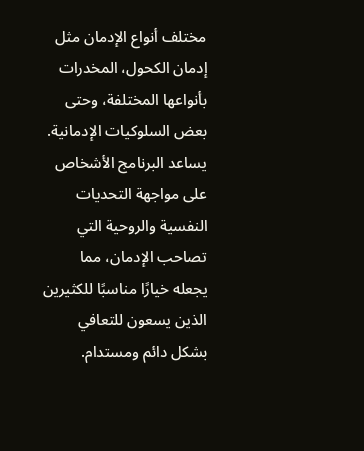مختلف أنواع الإدمان مثل إدمان الكحول، المخدرات بأنواعها المختلفة، وحتى بعض السلوكيات الإدمانية. يساعد البرنامج الأشخاص على مواجهة التحديات النفسية والروحية التي تصاحب الإدمان، مما يجعله خيارًا مناسبًا للكثيرين الذين يسعون للتعافي بشكل دائم ومستدام.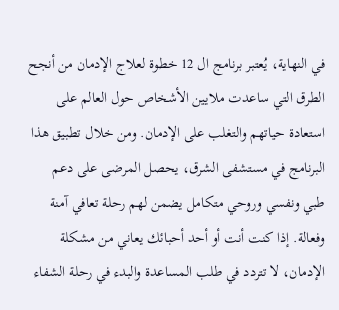في النهاية، يُعتبر برنامج ال 12 خطوة لعلاج الإدمان من أنجح الطرق التي ساعدت ملايين الأشخاص حول العالم على استعادة حياتهم والتغلب على الإدمان. ومن خلال تطبيق هذا البرنامج في مستشفى الشرق، يحصل المرضى على دعم طبي ونفسي وروحي متكامل يضمن لهم رحلة تعافي آمنة وفعالة. إذا كنت أنت أو أحد أحبائك يعاني من مشكلة الإدمان، لا تتردد في طلب المساعدة والبدء في رحلة الشفاء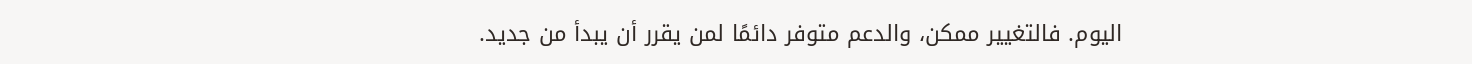اليوم. فالتغيير ممكن، والدعم متوفر دائمًا لمن يقرر أن يبدأ من جديد.